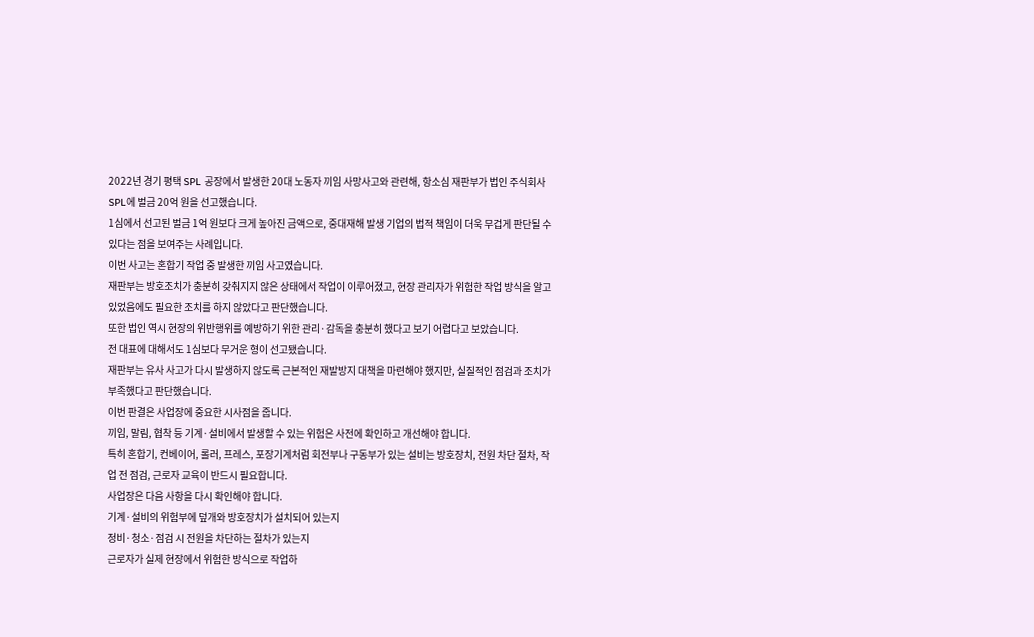2022년 경기 평택 SPL 공장에서 발생한 20대 노동자 끼임 사망사고와 관련해, 항소심 재판부가 법인 주식회사 SPL에 벌금 20억 원을 선고했습니다.
1심에서 선고된 벌금 1억 원보다 크게 높아진 금액으로, 중대재해 발생 기업의 법적 책임이 더욱 무겁게 판단될 수 있다는 점을 보여주는 사례입니다.
이번 사고는 혼합기 작업 중 발생한 끼임 사고였습니다.
재판부는 방호조치가 충분히 갖춰지지 않은 상태에서 작업이 이루어졌고, 현장 관리자가 위험한 작업 방식을 알고 있었음에도 필요한 조치를 하지 않았다고 판단했습니다.
또한 법인 역시 현장의 위반행위를 예방하기 위한 관리·감독을 충분히 했다고 보기 어렵다고 보았습니다.
전 대표에 대해서도 1심보다 무거운 형이 선고됐습니다.
재판부는 유사 사고가 다시 발생하지 않도록 근본적인 재발방지 대책을 마련해야 했지만, 실질적인 점검과 조치가 부족했다고 판단했습니다.
이번 판결은 사업장에 중요한 시사점을 줍니다.
끼임, 말림, 협착 등 기계·설비에서 발생할 수 있는 위험은 사전에 확인하고 개선해야 합니다.
특히 혼합기, 컨베이어, 롤러, 프레스, 포장기계처럼 회전부나 구동부가 있는 설비는 방호장치, 전원 차단 절차, 작업 전 점검, 근로자 교육이 반드시 필요합니다.
사업장은 다음 사항을 다시 확인해야 합니다.
기계·설비의 위험부에 덮개와 방호장치가 설치되어 있는지
정비·청소·점검 시 전원을 차단하는 절차가 있는지
근로자가 실제 현장에서 위험한 방식으로 작업하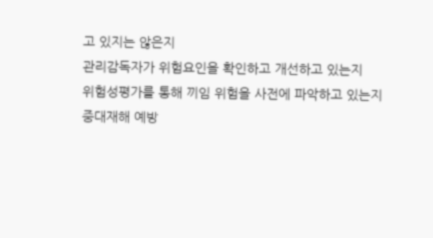고 있지는 않은지
관리감독자가 위험요인을 확인하고 개선하고 있는지
위험성평가를 통해 끼임 위험을 사전에 파악하고 있는지
중대재해 예방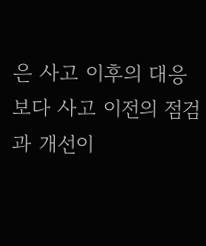은 사고 이후의 대응보다 사고 이전의 점검과 개선이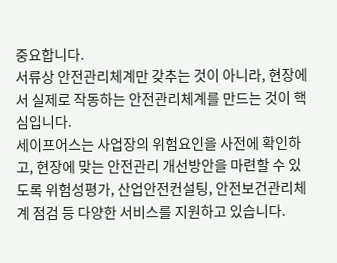중요합니다.
서류상 안전관리체계만 갖추는 것이 아니라, 현장에서 실제로 작동하는 안전관리체계를 만드는 것이 핵심입니다.
세이프어스는 사업장의 위험요인을 사전에 확인하고, 현장에 맞는 안전관리 개선방안을 마련할 수 있도록 위험성평가, 산업안전컨설팅, 안전보건관리체계 점검 등 다양한 서비스를 지원하고 있습니다.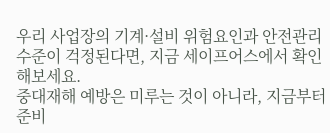우리 사업장의 기계·설비 위험요인과 안전관리 수준이 걱정된다면, 지금 세이프어스에서 확인해보세요.
중대재해 예방은 미루는 것이 아니라, 지금부터 준비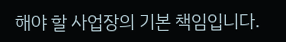해야 할 사업장의 기본 책임입니다.